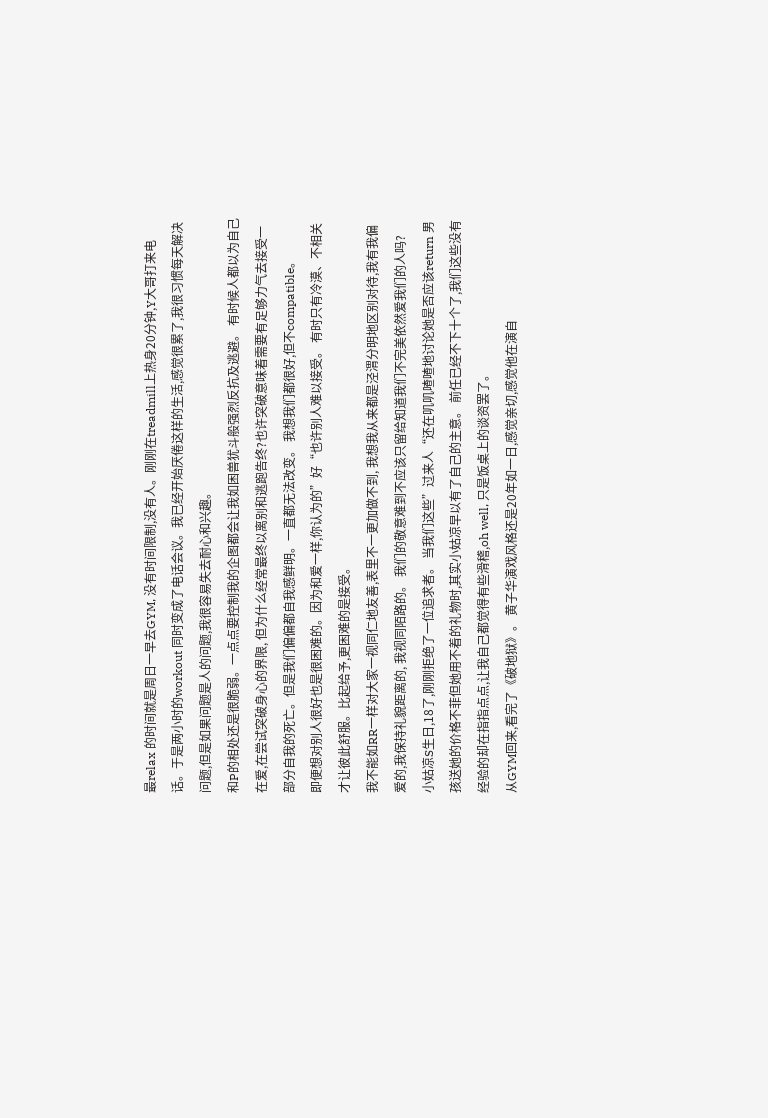最relax 的时间就是周日一早去GYM, 没有时间限制,没有人。刚刚在treadmill上热身20分钟,Y大哥打来电话。于是两小时的workout 同时变成了电话会议。我已经开始厌倦这样的生活,感觉很累了,我很习惯每天解决问题,但是如果问题是人的问题,我很容易失去耐心和兴趣。
和P的相处还是很脆弱。一点点要控制我的企图都会让我如困兽犹斗般强烈反抗及逃避。 有时候人都以为自己在爱,在尝试突破身心的界限, 但为什么经常最终以离别和逃跑告终?也许突破意味着需要有足够力气去接受一部分自我的死亡。但是我们偏偏都自我感鲜明。一直都无法改变。 我想我们都很好,但不compatible。
即便想对别人很好也是很困难的。因为和爱一样,你认为的”好“也许别人难以接受。 有时只有冷漠、不相关才让彼此舒服。比起给予,更困难的是接受。
我不能如RR一样对大家一视同仁地友善,表里不一更加做不到, 我想我从来都是泾渭分明地区别对待,我有我偏爱的,我保持礼貌距离的, 我视同陌路的。 我们的敬意难到不应该只留给知道我们不完美依然爱我们的人吗?
小姑凉S生日,18了,刚刚拒绝了一位追求者。 当我们这些”过来人“还在叽叽喳喳地讨论她是否应该return 男孩送她的价格不菲但她用不着的礼物时,其实小姑凉早以有了自己的主意。 前任已经不下十个了,我们这些没有经验的却在指指点点,让我自己都觉得有些滑稽,oh well, 只是饭桌上的谈资罢了。
从GYM回来,看完了《破地狱》。 黄子华演戏风格还是20年如一日,感觉亲切,感觉他在演自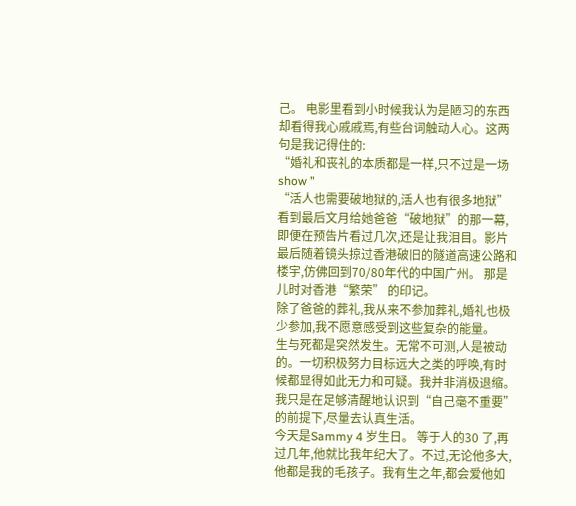己。 电影里看到小时候我认为是陋习的东西却看得我心戚戚焉,有些台词触动人心。这两句是我记得住的:
“婚礼和丧礼的本质都是一样,只不过是一场show ”
“活人也需要破地狱的,活人也有很多地狱”
看到最后文月给她爸爸“破地狱”的那一幕,即便在预告片看过几次,还是让我泪目。影片最后随着镜头掠过香港破旧的隧道高速公路和楼宇,仿佛回到70/80年代的中国广州。 那是儿时对香港“繁荣” 的印记。
除了爸爸的葬礼,我从来不参加葬礼,婚礼也极少参加,我不愿意感受到这些复杂的能量。
生与死都是突然发生。无常不可测,人是被动的。一切积极努力目标远大之类的呼唤,有时候都显得如此无力和可疑。我并非消极退缩。我只是在足够清醒地认识到“自己毫不重要”的前提下,尽量去认真生活。
今天是Sammy 4 岁生日。 等于人的30 了,再过几年,他就比我年纪大了。不过,无论他多大,他都是我的毛孩子。我有生之年,都会爱他如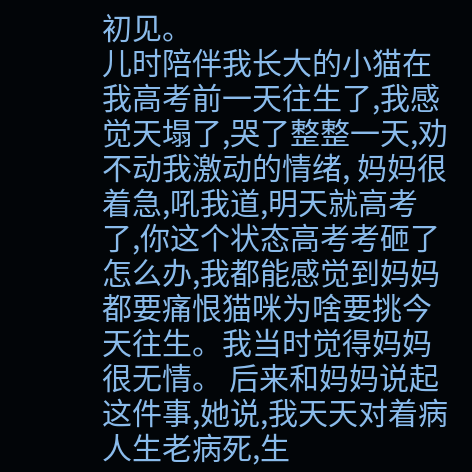初见。
儿时陪伴我长大的小猫在我高考前一天往生了,我感觉天塌了,哭了整整一天,劝不动我激动的情绪, 妈妈很着急,吼我道,明天就高考了,你这个状态高考考砸了怎么办,我都能感觉到妈妈都要痛恨猫咪为啥要挑今天往生。我当时觉得妈妈很无情。 后来和妈妈说起这件事,她说,我天天对着病人生老病死,生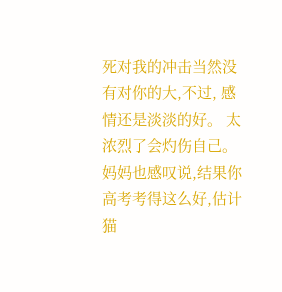死对我的冲击当然没有对你的大,不过, 感情还是淡淡的好。 太浓烈了会灼伤自己。 妈妈也感叹说,结果你高考考得这么好,估计猫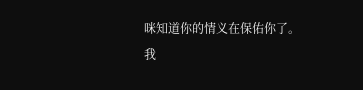咪知道你的情义在保佑你了。
我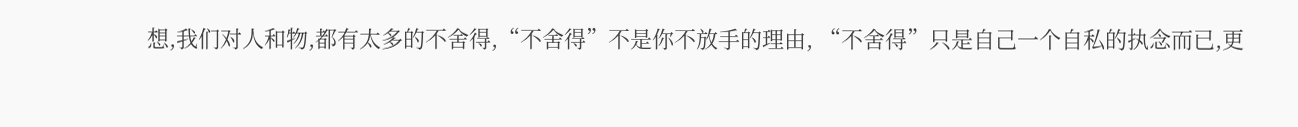想,我们对人和物,都有太多的不舍得,“不舍得”不是你不放手的理由, “不舍得”只是自己一个自私的执念而已,更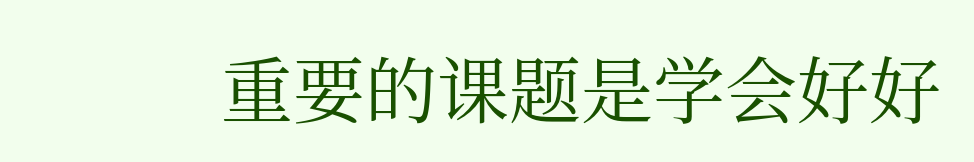重要的课题是学会好好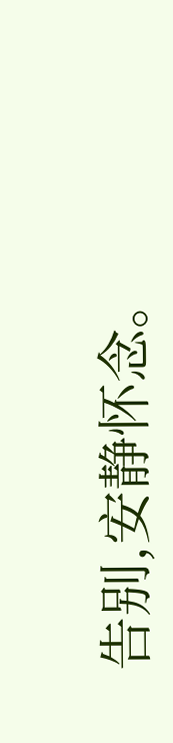告别,安静怀念。